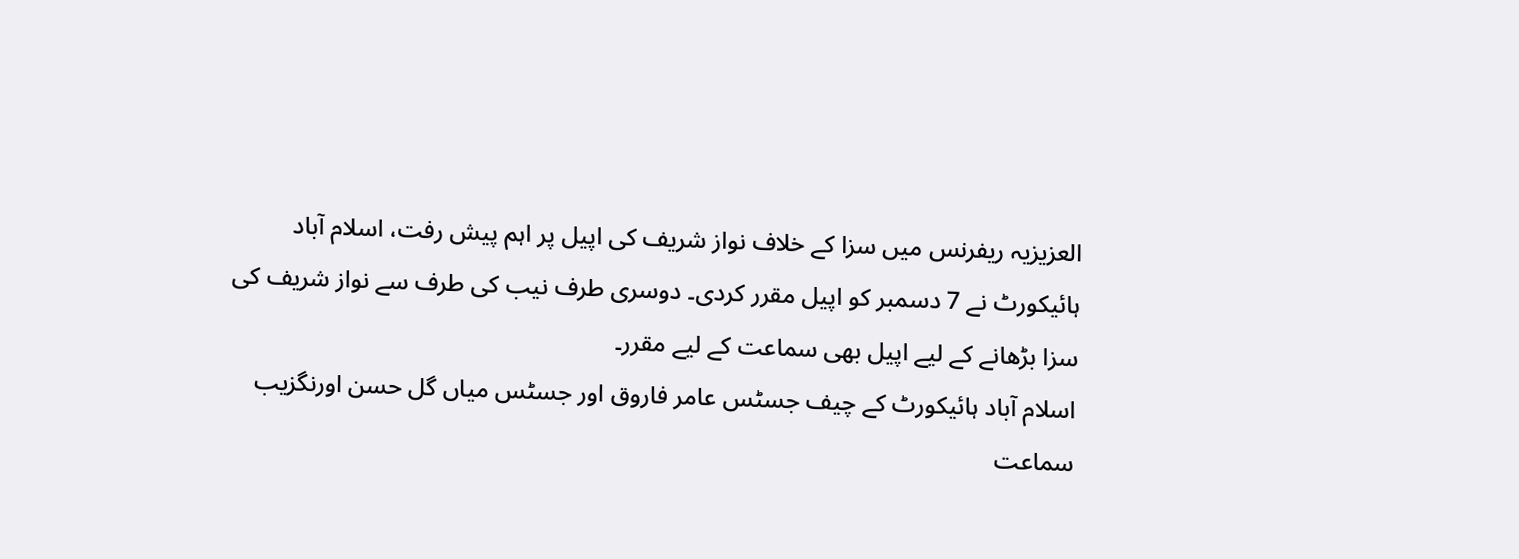العزیزیہ ریفرنس میں سزا کے خلاف نواز شریف کی اپیل پر اہم پیش رفت، اسلام آباد ہائیکورٹ نے 7 دسمبر کو اپیل مقرر کردی۔ دوسری طرف نیب کی طرف سے نواز شریف کی سزا بڑھانے کے لیے اپیل بھی سماعت کے لیے مقرر۔
اسلام آباد ہائیکورٹ کے چیف جسٹس عامر فاروق اور جسٹس میاں گل حسن اورنگزیب سماعت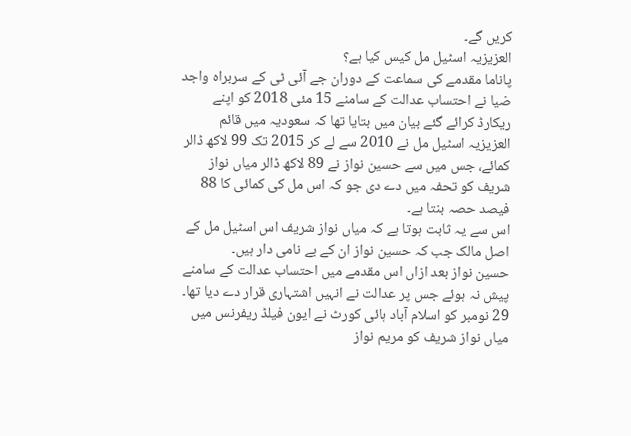کریں گے۔
العزیزیہ اسٹیل مل کیس کیا ہے؟
پاناما مقدمے کی سماعت کے دوران جے آئی ٹی کے سربراہ واجد ضیا نے احتساب عدالت کے سامنے 15 مئی 2018 کو اپنے ریکارڈ کرائے گئے بیان میں بتایا تھا کہ سعودیہ میں قائم العزیزیہ اسٹیل مل نے 2010 سے لے کر 2015 تک 99 لاکھ ڈالر کمائے، جس میں سے حسین نواز نے 89 لاکھ ڈالر میاں نواز شریف کو تحفہ میں دے دی جو کہ اس مل کی کمائی کا 88 فیصد حصہ بنتا ہے۔
اس سے یہ ثابت ہوتا ہے کہ میاں نواز شریف اس اسٹیل مل کے اصل مالک جب کہ حسین نواز ان کے بے نامی دار ہیں۔
حسین نواز بعد ازاں اس مقدمے میں احتساب عدالت کے سامنے پیش نہ ہوئے جس پر عدالت نے انہیں اشتہاری قرار دے دیا تھا۔
29 نومبر کو اسلام آباد ہائی کورٹ نے ایون فیلڈ ریفرنس میں میاں نواز شریف کو مریم نواز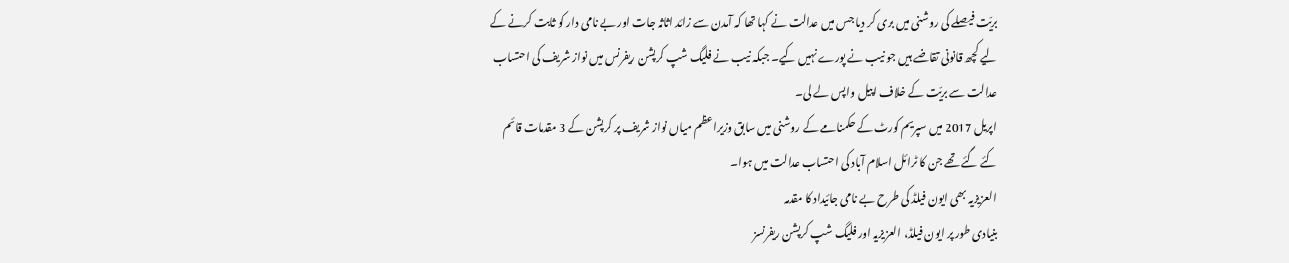بریّت فیصلے کی روشنی میں بری کر دیا جس میں عدالت نے کہا تھا کہ آمدن سے زائد اثاثہ جات اور بے نامی دار کو ثابت کرنے کے لیے کچھ قانونی تقاضے ہیں جو نیب نے پورے نہیں کیے۔ جبکہ نیب نے فلیگ شپ کرپشن ریفرنس میں نواز شریف کی احتساب عدالت سے بریّت کے خلاف اپیل واپس لے لی۔
اپریل 2017 میں سپریم کورٹ کے حکمنامے کے روشنی میں سابق وزیراعظم میاں نواز شریف پر کرپشن کے 3 مقدمات قائم کئے گئے تھے جن کا ٹرائل اسلام آباد کی احتساب عدالت میں ہوا۔
العزیزیہ بھی ایون فیلڈ کی طرح بے نامی جائیداد کا مقدمہ
بنیادی طور پر ایون فیلڈ، العزیزیہ اور فلیگ شپ کرپشن ریفرنسز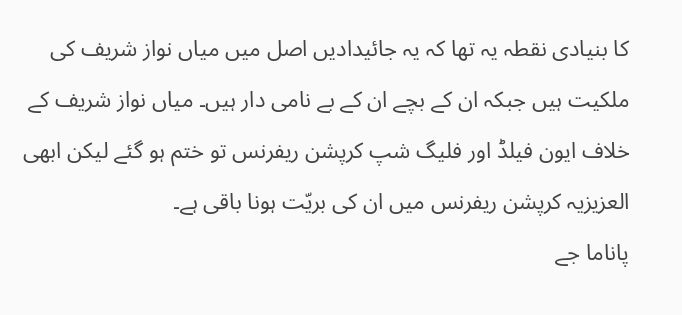کا بنیادی نقطہ یہ تھا کہ یہ جائیدادیں اصل میں میاں نواز شریف کی ملکیت ہیں جبکہ ان کے بچے ان کے بے نامی دار ہیں۔ میاں نواز شریف کے خلاف ایون فیلڈ اور فلیگ شپ کرپشن ریفرنس تو ختم ہو گئے لیکن ابھی العزیزیہ کرپشن ریفرنس میں ان کی بریّت ہونا باقی ہے۔
پاناما جے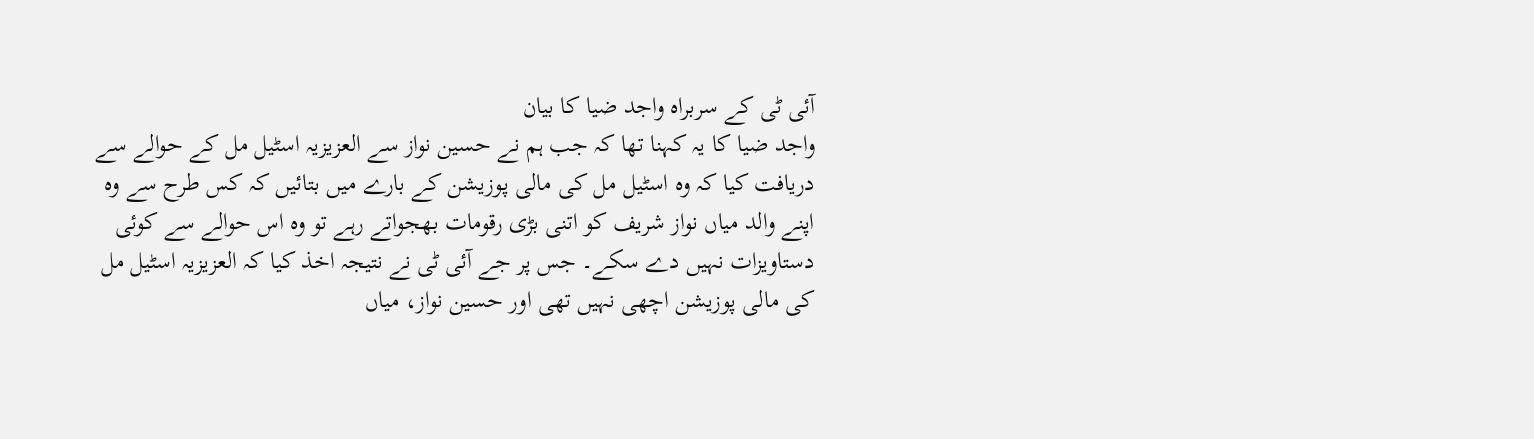آئی ٹی کے سربراہ واجد ضیا کا بیان
واجد ضیا کا یہ کہنا تھا کہ جب ہم نے حسین نواز سے العزیزیہ اسٹیل مل کے حوالے سے دریافت کیا کہ وہ اسٹیل مل کی مالی پوزیشن کے بارے میں بتائیں کہ کس طرح سے وہ اپنے والد میاں نواز شریف کو اتنی بڑی رقومات بھجواتے رہے تو وہ اس حوالے سے کوئی دستاویزات نہیں دے سکے۔ جس پر جے آئی ٹی نے نتیجہ اخذ کیا کہ العزیزیہ اسٹیل مل کی مالی پوزیشن اچھی نہیں تھی اور حسین نواز، میاں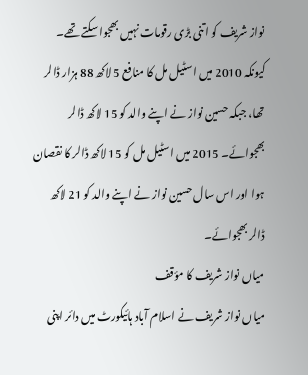نواز شریف کو اتنی بڑی رقومات نہیں بھجوا سکتے تھے۔ کیونکہ 2010 میں اسٹیل مل کا منافع 5 لاکھ 88 ہزار ڈالر تھا، جبکہ حسین نواز نے اپنے والد کو 15 لاکھ ڈالر بھجوائے۔ 2015 میں اسٹیل مل کو 15 لاکھ ڈالر کا نقصان ہوا اور اس سال حسین نواز نے اپنے والد کو 21 لاکھ ڈالر بھجوائے۔
میاں نواز شریف کا مؤقف
میاں نواز شریف نے اسلام آباد ہائیکورٹ میں دائر اپنی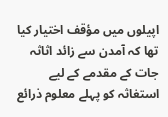اپیلوں میں مؤقف اختیار کیا تھا کہ آمدن سے زائد اثاثہ جات کے مقدمے کے لیے استغاثہ کو پہلے معلوم ذرائع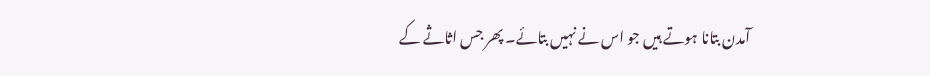آمدن بتانا ہوتے ہیں جو اس نے نہیں بتائے۔ پھر جس اثاثے کے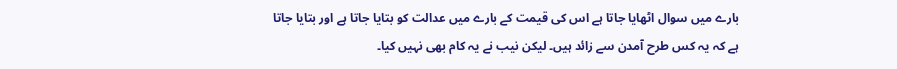بارے میں سوال اٹھایا جاتا ہے اس کی قیمت کے بارے میں عدالت کو بتایا جاتا ہے اور بتایا جاتا ہے کہ یہ کس طرح آمدن سے زائد ہیں۔ لیکن نیب نے یہ کام بھی نہیں کیا۔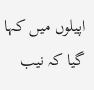اپیلوں میں کہا گیا کہ نیب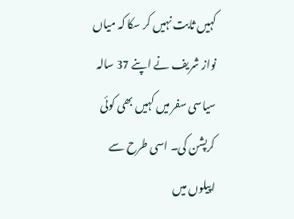کہیں ثابت نہیں کر سکا کہ میاں نواز شریف نے اپنے 37 سالہ سیاسی سفر میں کہیں بھی کوئی کرپشن کی۔ اسی طرح سے اپیلوں میں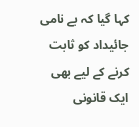کہا گیا کہ بے نامی جائیداد کو ثابت کرنے کے لیے بھی ایک قانونی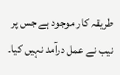طریقہ کار موجود ہے جس پر نیب نے عمل درآمد نہیں کیا۔